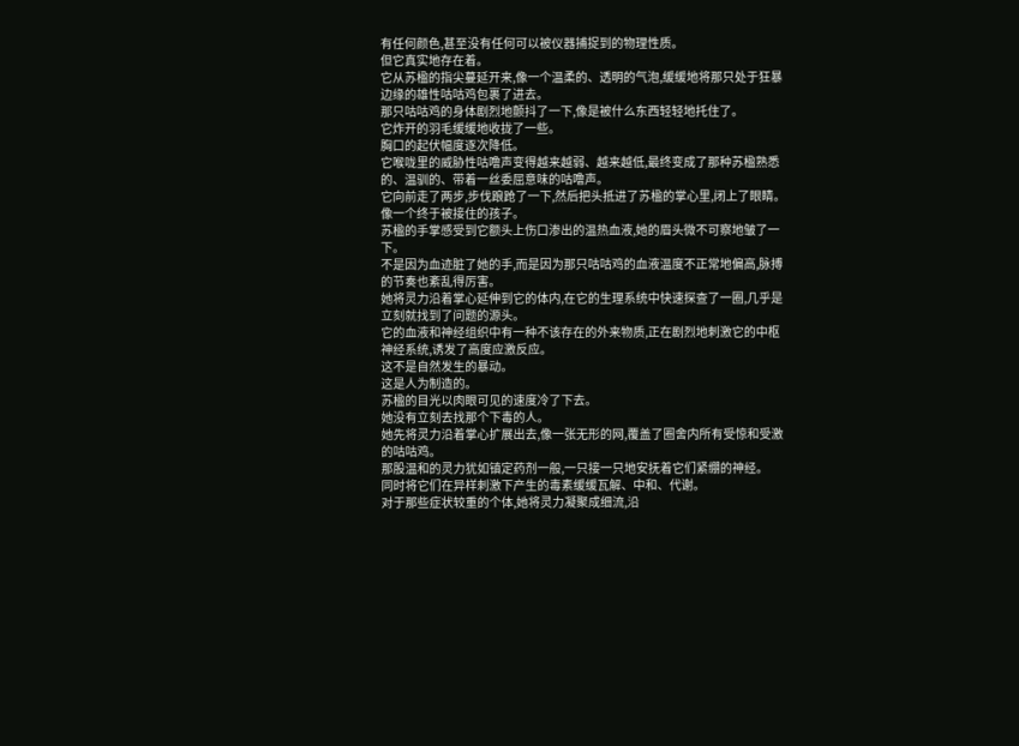有任何颜色,甚至没有任何可以被仪器捕捉到的物理性质。
但它真实地存在着。
它从苏楹的指尖蔓延开来,像一个温柔的、透明的气泡,缓缓地将那只处于狂暴边缘的雄性咕咕鸡包裹了进去。
那只咕咕鸡的身体剧烈地颤抖了一下,像是被什么东西轻轻地托住了。
它炸开的羽毛缓缓地收拢了一些。
胸口的起伏幅度逐次降低。
它喉咙里的威胁性咕噜声变得越来越弱、越来越低,最终变成了那种苏楹熟悉的、温驯的、带着一丝委屈意味的咕噜声。
它向前走了两步,步伐踉跄了一下,然后把头抵进了苏楹的掌心里,闭上了眼睛。
像一个终于被接住的孩子。
苏楹的手掌感受到它额头上伤口渗出的温热血液,她的眉头微不可察地皱了一下。
不是因为血迹脏了她的手,而是因为那只咕咕鸡的血液温度不正常地偏高,脉搏的节奏也紊乱得厉害。
她将灵力沿着掌心延伸到它的体内,在它的生理系统中快速探查了一圈,几乎是立刻就找到了问题的源头。
它的血液和神经组织中有一种不该存在的外来物质,正在剧烈地刺激它的中枢神经系统,诱发了高度应激反应。
这不是自然发生的暴动。
这是人为制造的。
苏楹的目光以肉眼可见的速度冷了下去。
她没有立刻去找那个下毒的人。
她先将灵力沿着掌心扩展出去,像一张无形的网,覆盖了圈舍内所有受惊和受激的咕咕鸡。
那股温和的灵力犹如镇定药剂一般,一只接一只地安抚着它们紧绷的神经。
同时将它们在异样刺激下产生的毒素缓缓瓦解、中和、代谢。
对于那些症状较重的个体,她将灵力凝聚成细流,沿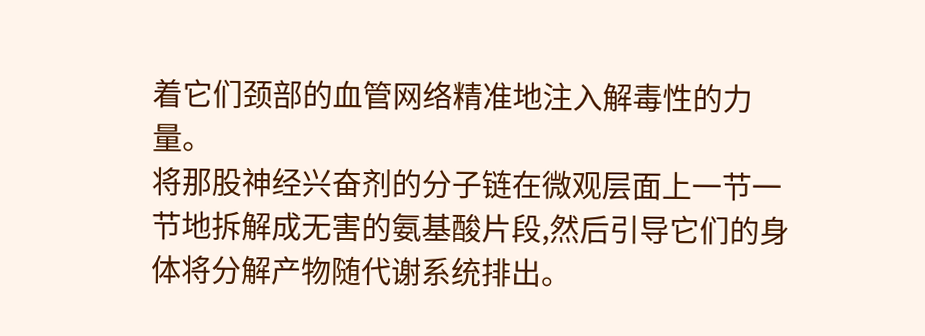着它们颈部的血管网络精准地注入解毒性的力量。
将那股神经兴奋剂的分子链在微观层面上一节一节地拆解成无害的氨基酸片段,然后引导它们的身体将分解产物随代谢系统排出。